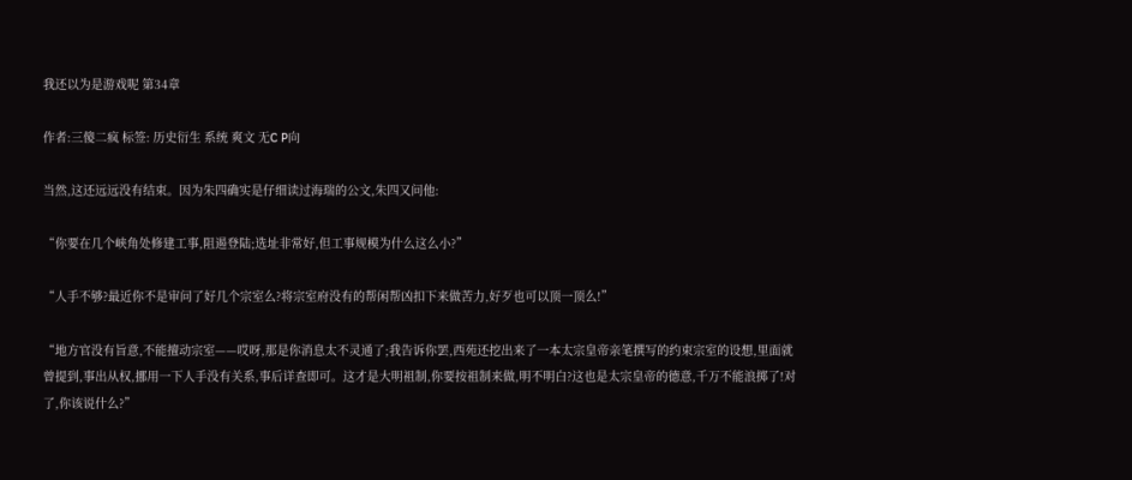我还以为是游戏呢 第34章

作者:三傻二疯 标签: 历史衍生 系统 爽文 无C P向

当然,这还远远没有结束。因为朱四确实是仔细读过海瑞的公文,朱四又问他:

“你要在几个峡角处修建工事,阻遏登陆;选址非常好,但工事规模为什么这么小?”

“人手不够?最近你不是审问了好几个宗室么?将宗室府没有的帮闲帮凶扣下来做苦力,好歹也可以顶一顶么!”

“地方官没有旨意,不能擅动宗室——哎呀,那是你消息太不灵通了;我告诉你罢,西苑还挖出来了一本太宗皇帝亲笔撰写的约束宗室的设想,里面就曾提到,事出从权,挪用一下人手没有关系,事后详查即可。这才是大明祖制,你要按祖制来做,明不明白?这也是太宗皇帝的德意,千万不能浪掷了!对了,你该说什么?”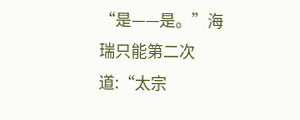“是——是。”海瑞只能第二次道:“太宗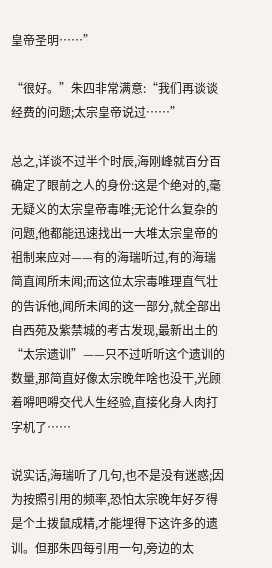皇帝圣明……”

“很好。”朱四非常满意:“我们再谈谈经费的问题;太宗皇帝说过……”

总之,详谈不过半个时辰,海刚峰就百分百确定了眼前之人的身份:这是个绝对的,毫无疑义的太宗皇帝毒唯;无论什么复杂的问题,他都能迅速找出一大堆太宗皇帝的祖制来应对——有的海瑞听过,有的海瑞简直闻所未闻;而这位太宗毒唯理直气壮的告诉他,闻所未闻的这一部分,就全部出自西苑及紫禁城的考古发现,最新出土的“太宗遗训”——只不过听听这个遗训的数量,那简直好像太宗晚年啥也没干,光顾着嘚吧嘚交代人生经验,直接化身人肉打字机了……

说实话,海瑞听了几句,也不是没有迷惑;因为按照引用的频率,恐怕太宗晚年好歹得是个土拨鼠成精,才能埋得下这许多的遗训。但那朱四每引用一句,旁边的太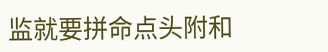监就要拼命点头附和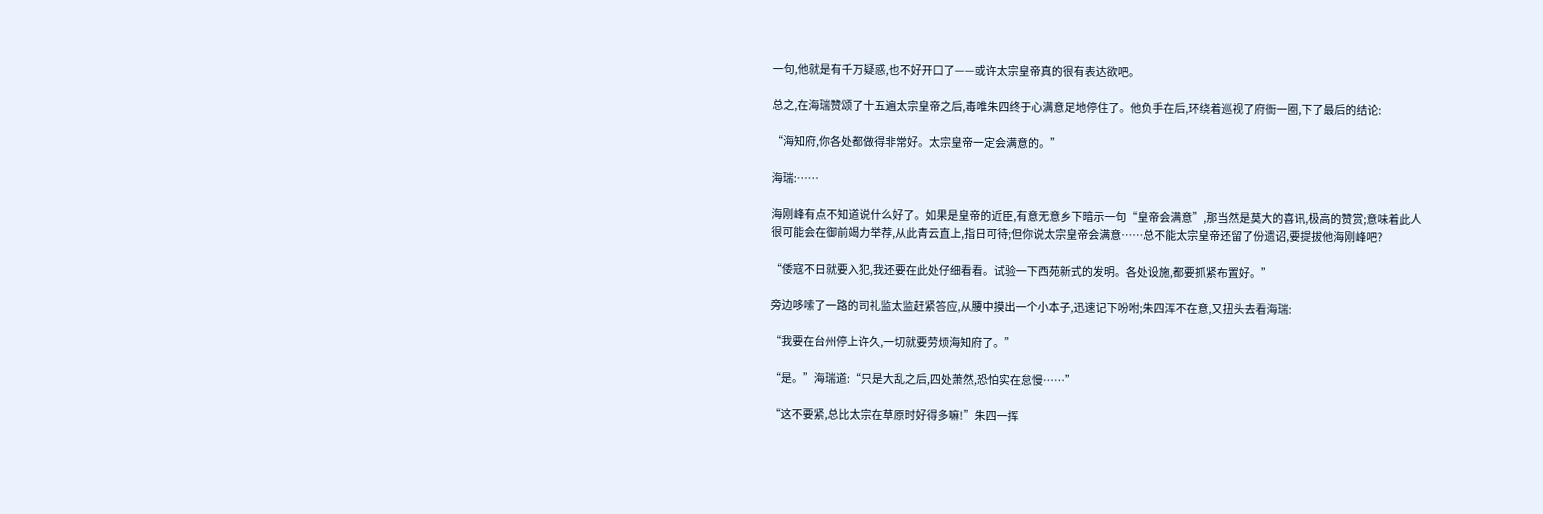一句,他就是有千万疑惑,也不好开口了——或许太宗皇帝真的很有表达欲吧。

总之,在海瑞赞颂了十五遍太宗皇帝之后,毒唯朱四终于心满意足地停住了。他负手在后,环绕着巡视了府衙一圈,下了最后的结论:

“海知府,你各处都做得非常好。太宗皇帝一定会满意的。”

海瑞:……

海刚峰有点不知道说什么好了。如果是皇帝的近臣,有意无意乡下暗示一句“皇帝会满意”,那当然是莫大的喜讯,极高的赞赏;意味着此人很可能会在御前竭力举荐,从此青云直上,指日可待;但你说太宗皇帝会满意……总不能太宗皇帝还留了份遗诏,要提拔他海刚峰吧?

“倭寇不日就要入犯,我还要在此处仔细看看。试验一下西苑新式的发明。各处设施,都要抓紧布置好。”

旁边哆嗦了一路的司礼监太监赶紧答应,从腰中摸出一个小本子,迅速记下吩咐;朱四浑不在意,又扭头去看海瑞:

“我要在台州停上许久,一切就要劳烦海知府了。”

“是。”海瑞道:“只是大乱之后,四处萧然,恐怕实在怠慢……”

“这不要紧,总比太宗在草原时好得多嘛!”朱四一挥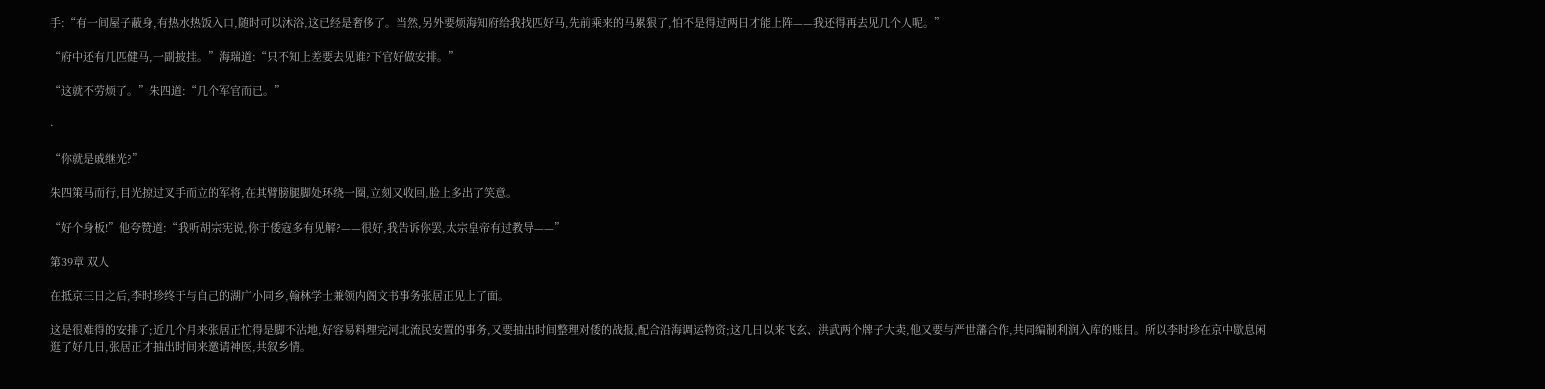手:“有一间屋子蔽身,有热水热饭入口,随时可以沐浴,这已经是奢侈了。当然,另外要烦海知府给我找匹好马,先前乘来的马累狠了,怕不是得过两日才能上阵——我还得再去见几个人呢。”

“府中还有几匹健马,一副披挂。”海瑞道:“只不知上差要去见谁?下官好做安排。”

“这就不劳烦了。”朱四道:“几个军官而已。”

·

“你就是戚继光?”

朱四策马而行,目光掠过叉手而立的军将,在其臂膀腿脚处环绕一圈,立刻又收回,脸上多出了笑意。

“好个身板!”他夸赞道:“我听胡宗宪说,你于倭寇多有见解?——很好,我告诉你罢,太宗皇帝有过教导——”

第39章 双人

在抵京三日之后,李时珍终于与自己的湖广小同乡,翰林学士兼领内阁文书事务张居正见上了面。

这是很难得的安排了;近几个月来张居正忙得是脚不沾地,好容易料理完河北流民安置的事务,又要抽出时间整理对倭的战报,配合沿海调运物资;这几日以来飞玄、洪武两个牌子大卖,他又要与严世藩合作,共同编制利润入库的账目。所以李时珍在京中歇息闲逛了好几日,张居正才抽出时间来邀请神医,共叙乡情。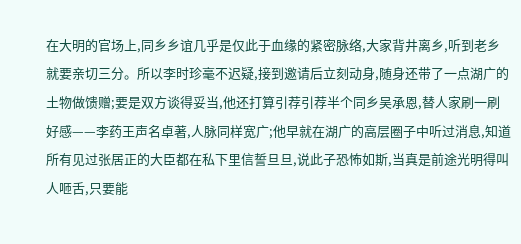在大明的官场上,同乡乡谊几乎是仅此于血缘的紧密脉络,大家背井离乡,听到老乡就要亲切三分。所以李时珍毫不迟疑,接到邀请后立刻动身,随身还带了一点湖广的土物做馈赠;要是双方谈得妥当,他还打算引荐引荐半个同乡吴承恩,替人家刷一刷好感——李药王声名卓著,人脉同样宽广;他早就在湖广的高层圈子中听过消息,知道所有见过张居正的大臣都在私下里信誓旦旦,说此子恐怖如斯,当真是前途光明得叫人咂舌,只要能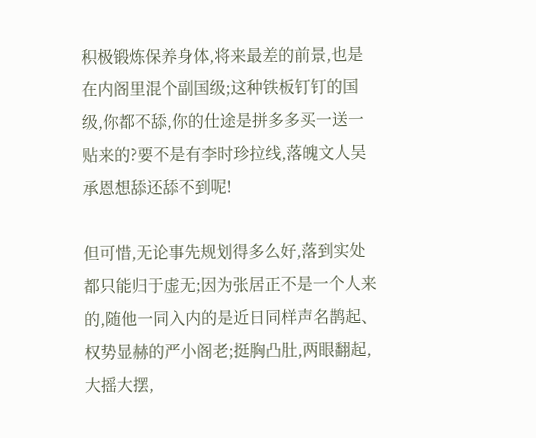积极锻炼保养身体,将来最差的前景,也是在内阁里混个副国级;这种铁板钉钉的国级,你都不舔,你的仕途是拼多多买一送一贴来的?要不是有李时珍拉线,落魄文人吴承恩想舔还舔不到呢!

但可惜,无论事先规划得多么好,落到实处都只能归于虚无;因为张居正不是一个人来的,随他一同入内的是近日同样声名鹊起、权势显赫的严小阁老;挺胸凸肚,两眼翻起,大摇大摆,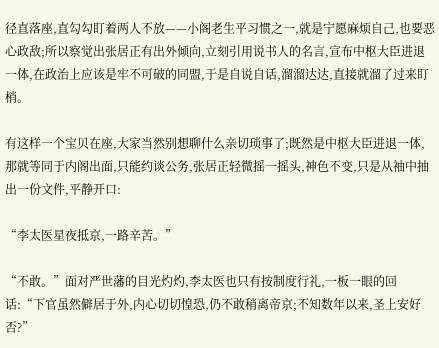径直落座,直勾勾盯着两人不放——小阁老生平习惯之一,就是宁愿麻烦自己,也要恶心政敌;所以察觉出张居正有出外倾向,立刻引用说书人的名言,宣布中枢大臣进退一体,在政治上应该是牢不可破的同盟,于是自说自话,溜溜达达,直接就溜了过来盯梢。

有这样一个宝贝在座,大家当然别想聊什么亲切琐事了;既然是中枢大臣进退一体,那就等同于内阁出面,只能约谈公务,张居正轻微摇一摇头,神色不变,只是从袖中抽出一份文件,平静开口:

“李太医星夜抵京,一路辛苦。”

“不敢。”面对严世藩的目光灼灼,李太医也只有按制度行礼,一板一眼的回话:“下官虽然僻居于外,内心切切惶恐,仍不敢稍离帝京;不知数年以来,圣上安好否?”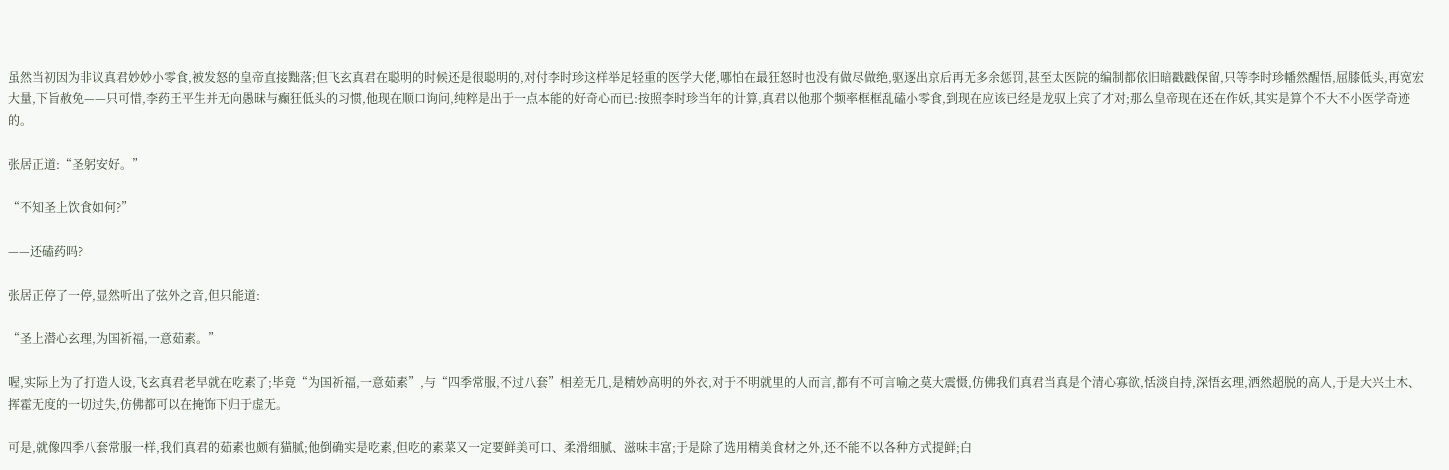虽然当初因为非议真君妙妙小零食,被发怒的皇帝直接黜落;但飞玄真君在聪明的时候还是很聪明的,对付李时珍这样举足轻重的医学大佬,哪怕在最狂怒时也没有做尽做绝,驱逐出京后再无多余惩罚,甚至太医院的编制都依旧暗戳戳保留,只等李时珍幡然醒悟,屈膝低头,再宽宏大量,下旨赦免——只可惜,李药王平生并无向愚昧与癫狂低头的习惯,他现在顺口询问,纯粹是出于一点本能的好奇心而已:按照李时珍当年的计算,真君以他那个频率框框乱磕小零食,到现在应该已经是龙驭上宾了才对;那么皇帝现在还在作妖,其实是算个不大不小医学奇迹的。

张居正道:“圣躬安好。”

“不知圣上饮食如何?”

——还磕药吗?

张居正停了一停,显然听出了弦外之音,但只能道:

“圣上潜心玄理,为国祈福,一意茹素。”

喔,实际上为了打造人设,飞玄真君老早就在吃素了;毕竟“为国祈福,一意茹素”,与“四季常服,不过八套”相差无几,是精妙高明的外衣,对于不明就里的人而言,都有不可言喻之莫大震慑,仿佛我们真君当真是个清心寡欲,恬淡自持,深悟玄理,洒然超脱的高人,于是大兴土木、挥霍无度的一切过失,仿佛都可以在掩饰下归于虚无。

可是,就像四季八套常服一样,我们真君的茹素也颇有猫腻;他倒确实是吃素,但吃的素菜又一定要鲜美可口、柔滑细腻、滋味丰富;于是除了选用精美食材之外,还不能不以各种方式提鲜;白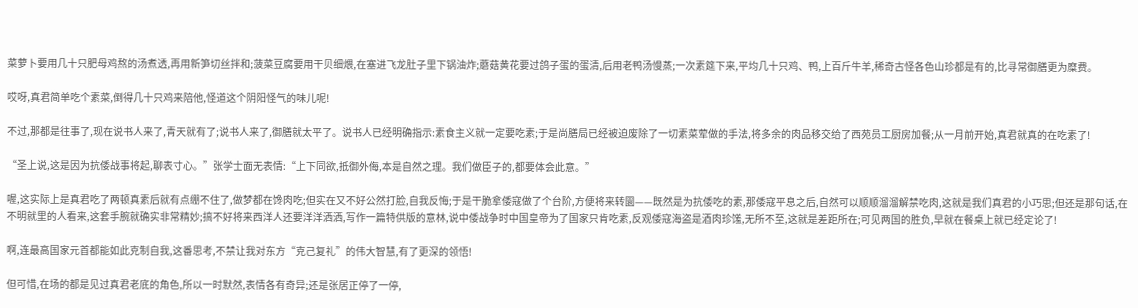菜萝卜要用几十只肥母鸡熬的汤煮透,再用新笋切丝拌和;菠菜豆腐要用干贝细煨,在塞进飞龙肚子里下锅油炸;蘑菇黄花要过鸽子蛋的蛋清,后用老鸭汤慢蒸;一次素筵下来,平均几十只鸡、鸭,上百斤牛羊,稀奇古怪各色山珍都是有的,比寻常御膳更为糜费。

哎呀,真君简单吃个素菜,倒得几十只鸡来陪他,怪道这个阴阳怪气的味儿呢!

不过,那都是往事了,现在说书人来了,青天就有了;说书人来了,御膳就太平了。说书人已经明确指示:素食主义就一定要吃素;于是尚膳局已经被迫废除了一切素菜荤做的手法,将多余的肉品移交给了西苑员工厨房加餐;从一月前开始,真君就真的在吃素了!

“圣上说,这是因为抗倭战事将起,聊表寸心。”张学士面无表情:“上下同欲,抵御外侮,本是自然之理。我们做臣子的,都要体会此意。”

喔,这实际上是真君吃了两顿真素后就有点绷不住了,做梦都在馋肉吃;但实在又不好公然打脸,自我反悔;于是干脆拿倭寇做了个台阶,方便将来转圜——既然是为抗倭吃的素,那倭寇平息之后,自然可以顺顺溜溜解禁吃肉,这就是我们真君的小巧思;但还是那句话,在不明就里的人看来,这套手腕就确实非常精妙;搞不好将来西洋人还要洋洋洒洒,写作一篇特供版的意林,说中倭战争时中国皇帝为了国家只肯吃素,反观倭寇海盗是酒肉珍馐,无所不至,这就是差距所在;可见两国的胜负,早就在餐桌上就已经定论了!

啊,连最高国家元首都能如此克制自我,这番思考,不禁让我对东方“克己复礼”的伟大智慧,有了更深的领悟!

但可惜,在场的都是见过真君老底的角色,所以一时默然,表情各有奇异;还是张居正停了一停,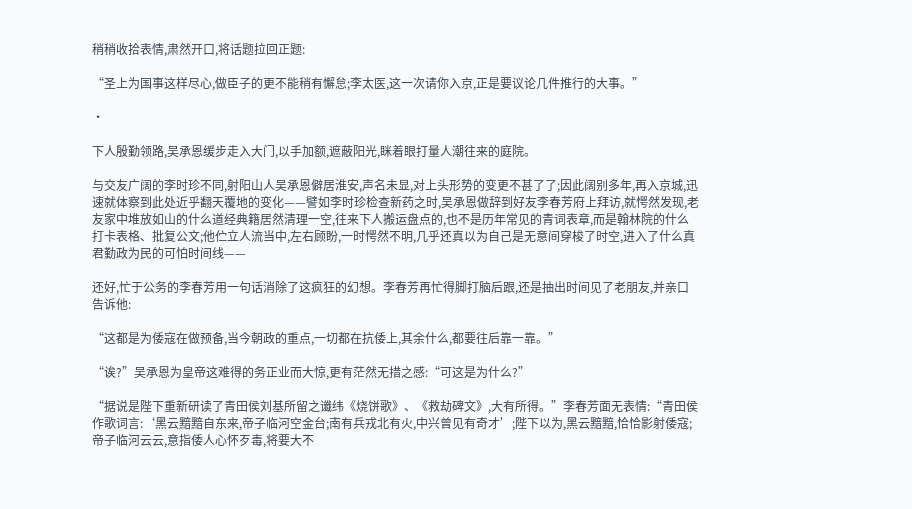稍稍收拾表情,肃然开口,将话题拉回正题:

“圣上为国事这样尽心,做臣子的更不能稍有懈怠;李太医,这一次请你入京,正是要议论几件推行的大事。”

·

下人殷勤领路,吴承恩缓步走入大门,以手加额,遮蔽阳光,眯着眼打量人潮往来的庭院。

与交友广阔的李时珍不同,射阳山人吴承恩僻居淮安,声名未显,对上头形势的变更不甚了了;因此阔别多年,再入京城,迅速就体察到此处近乎翻天覆地的变化——譬如李时珍检查新药之时,吴承恩做辞到好友李春芳府上拜访,就愕然发现,老友家中堆放如山的什么道经典籍居然清理一空,往来下人搬运盘点的,也不是历年常见的青词表章,而是翰林院的什么打卡表格、批复公文;他伫立人流当中,左右顾盼,一时愕然不明,几乎还真以为自己是无意间穿梭了时空,进入了什么真君勤政为民的可怕时间线——

还好,忙于公务的李春芳用一句话消除了这疯狂的幻想。李春芳再忙得脚打脑后跟,还是抽出时间见了老朋友,并亲口告诉他:

“这都是为倭寇在做预备,当今朝政的重点,一切都在抗倭上,其余什么,都要往后靠一靠。”

“诶?”吴承恩为皇帝这难得的务正业而大惊,更有茫然无措之感:“可这是为什么?”

“据说是陛下重新研读了青田侯刘基所留之谶纬《烧饼歌》、《救劫碑文》,大有所得。”李春芳面无表情:“青田侯作歌词言:‘黑云黯黯自东来,帝子临河空金台;南有兵戎北有火,中兴曾见有奇才’;陛下以为,黑云黯黯,恰恰影射倭寇;帝子临河云云,意指倭人心怀歹毒,将要大不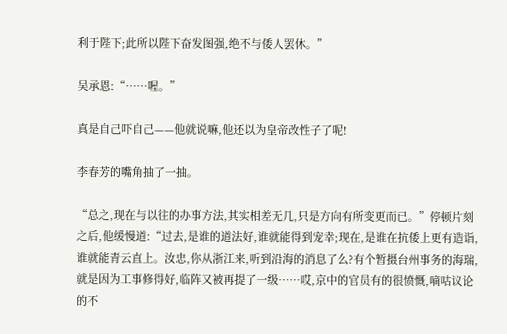利于陛下;此所以陛下奋发图强,绝不与倭人罢休。”

吴承恩:“……喔。”

真是自己吓自己——他就说嘛,他还以为皇帝改性子了呢!

李春芳的嘴角抽了一抽。

“总之,现在与以往的办事方法,其实相差无几,只是方向有所变更而已。”停顿片刻之后,他缓慢道:“过去,是谁的道法好,谁就能得到宠幸;现在,是谁在抗倭上更有造诣,谁就能青云直上。汝忠,你从浙江来,听到沿海的消息了么?有个暂摄台州事务的海瑞,就是因为工事修得好,临阵又被再提了一级……哎,京中的官员有的很愤慨,嘀咕议论的不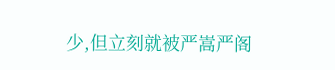少,但立刻就被严嵩严阁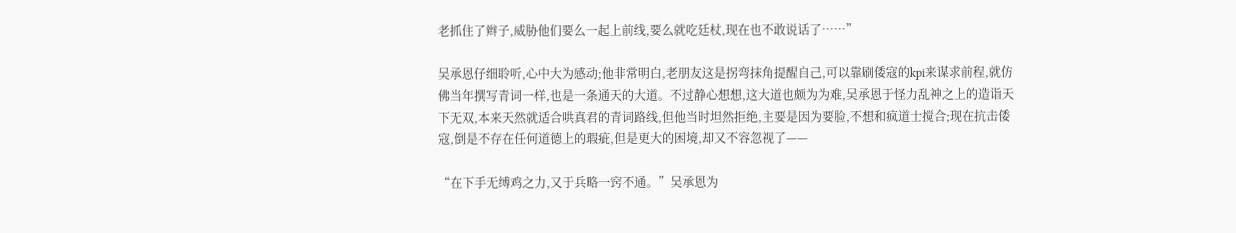老抓住了辫子,威胁他们要么一起上前线,要么就吃廷杖,现在也不敢说话了……”

吴承恩仔细聆听,心中大为感动;他非常明白,老朋友这是拐弯抹角提醒自己,可以靠刷倭寇的kpi来谋求前程,就仿佛当年撰写青词一样,也是一条通天的大道。不过静心想想,这大道也颇为为难,吴承恩于怪力乱神之上的造诣天下无双,本来天然就适合哄真君的青词路线,但他当时坦然拒绝,主要是因为要脸,不想和疯道士搅合;现在抗击倭寇,倒是不存在任何道德上的瑕疵,但是更大的困境,却又不容忽视了——

“在下手无缚鸡之力,又于兵略一窍不通。”吴承恩为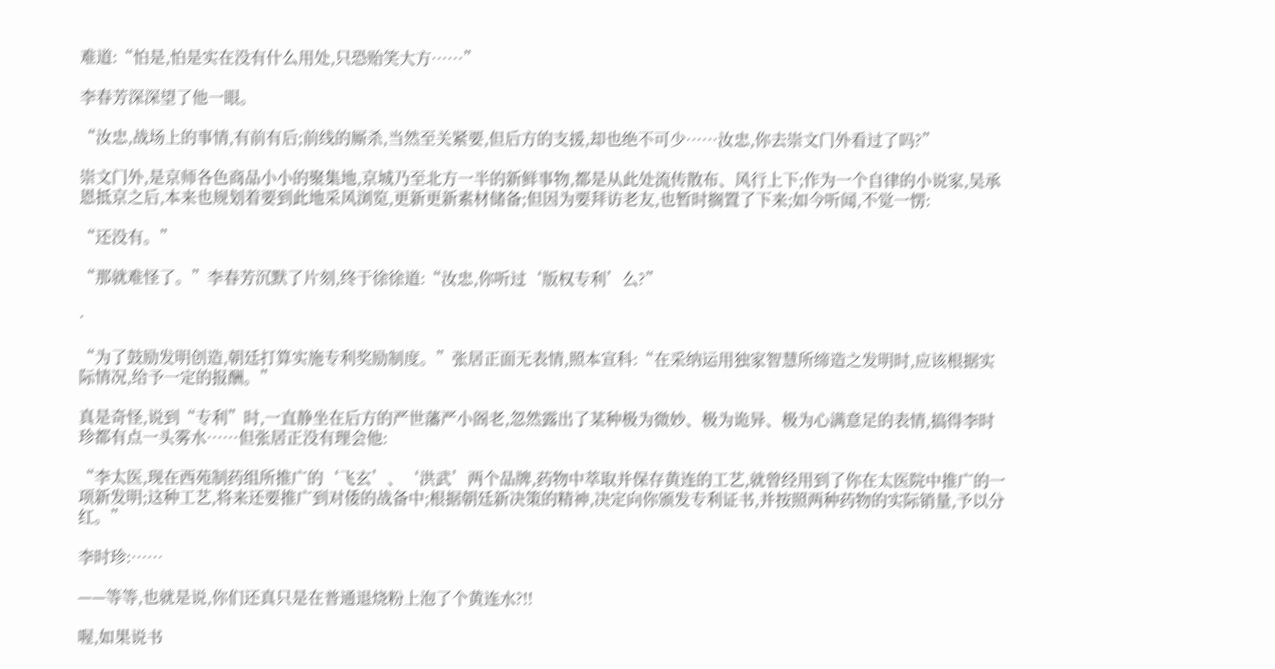难道:“怕是,怕是实在没有什么用处,只恐贻笑大方……”

李春芳深深望了他一眼。

“汝忠,战场上的事情,有前有后;前线的厮杀,当然至关紧要,但后方的支援,却也绝不可少……汝忠,你去崇文门外看过了吗?”

崇文门外,是京师各色商品小小的聚集地,京城乃至北方一半的新鲜事物,都是从此处流传散布、风行上下;作为一个自律的小说家,吴承恩抵京之后,本来也规划着要到此地采风浏览,更新更新素材储备;但因为要拜访老友,也暂时搁置了下来;如今听闻,不觉一愣:

“还没有。”

“那就难怪了。”李春芳沉默了片刻,终于徐徐道:“汝忠,你听过‘版权专利’么?”

·

“为了鼓励发明创造,朝廷打算实施专利奖励制度。”张居正面无表情,照本宣科:“在采纳运用独家智慧所缔造之发明时,应该根据实际情况,给予一定的报酬。”

真是奇怪,说到“专利”时,一直静坐在后方的严世藩严小阁老,忽然露出了某种极为微妙、极为诡异、极为心满意足的表情,搞得李时珍都有点一头雾水……但张居正没有理会他:

“李太医,现在西苑制药组所推广的‘飞玄’、‘洪武’两个品牌,药物中萃取并保存黄连的工艺,就曾经用到了你在太医院中推广的一项新发明;这种工艺,将来还要推广到对倭的战备中;根据朝廷新决策的精神,决定向你颁发专利证书,并按照两种药物的实际销量,予以分红。”

李时珍:……

——等等,也就是说,你们还真只是在普通退烧粉上泡了个黄连水?!!

喔,如果说书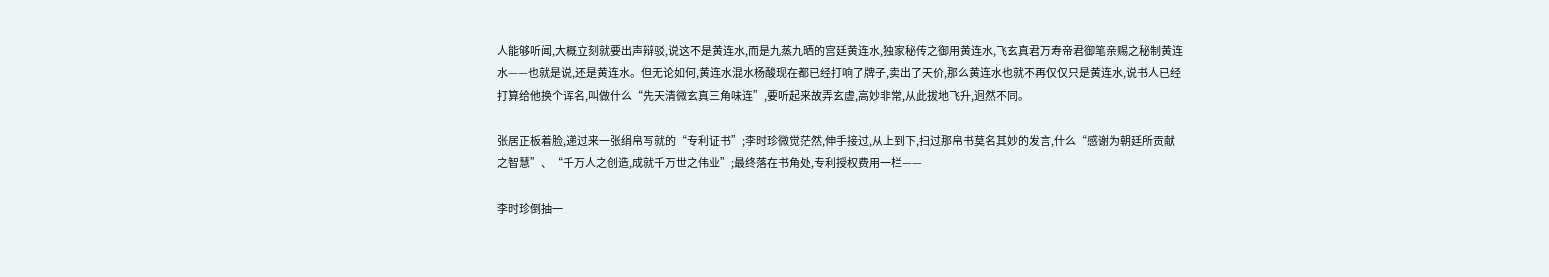人能够听闻,大概立刻就要出声辩驳,说这不是黄连水,而是九蒸九晒的宫廷黄连水,独家秘传之御用黄连水,飞玄真君万寿帝君御笔亲赐之秘制黄连水——也就是说,还是黄连水。但无论如何,黄连水混水杨酸现在都已经打响了牌子,卖出了天价,那么黄连水也就不再仅仅只是黄连水,说书人已经打算给他换个诨名,叫做什么“先天清微玄真三角味连”,要听起来故弄玄虚,高妙非常,从此拔地飞升,迥然不同。

张居正板着脸,递过来一张绢帛写就的“专利证书”;李时珍微觉茫然,伸手接过,从上到下,扫过那帛书莫名其妙的发言,什么“感谢为朝廷所贡献之智慧”、“千万人之创造,成就千万世之伟业”;最终落在书角处,专利授权费用一栏——

李时珍倒抽一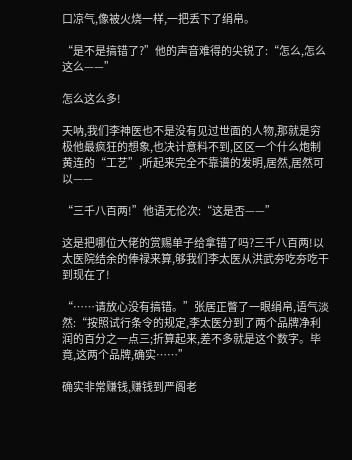口凉气,像被火烧一样,一把丢下了绢帛。

“是不是搞错了?”他的声音难得的尖锐了:“怎么,怎么这么——”

怎么这么多!

天呐,我们李神医也不是没有见过世面的人物,那就是穷极他最疯狂的想象,也决计意料不到,区区一个什么炮制黄连的“工艺”,听起来完全不靠谱的发明,居然,居然可以——

“三千八百两!”他语无伦次:“这是否——”

这是把哪位大佬的赏赐单子给拿错了吗?三千八百两!以太医院结余的俸禄来算,够我们李太医从洪武夯吃夯吃干到现在了!

“……请放心没有搞错。”张居正瞥了一眼绢帛,语气淡然:“按照试行条令的规定,李太医分到了两个品牌净利润的百分之一点三;折算起来,差不多就是这个数字。毕竟,这两个品牌,确实……”

确实非常赚钱,赚钱到严阁老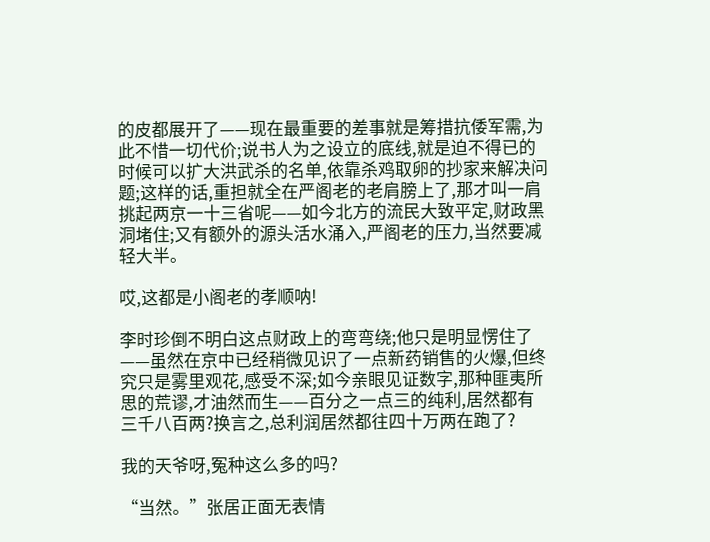的皮都展开了——现在最重要的差事就是筹措抗倭军需,为此不惜一切代价;说书人为之设立的底线,就是迫不得已的时候可以扩大洪武杀的名单,依靠杀鸡取卵的抄家来解决问题;这样的话,重担就全在严阁老的老肩膀上了,那才叫一肩挑起两京一十三省呢——如今北方的流民大致平定,财政黑洞堵住;又有额外的源头活水涌入,严阁老的压力,当然要减轻大半。

哎,这都是小阁老的孝顺呐!

李时珍倒不明白这点财政上的弯弯绕;他只是明显愣住了——虽然在京中已经稍微见识了一点新药销售的火爆,但终究只是雾里观花,感受不深;如今亲眼见证数字,那种匪夷所思的荒谬,才油然而生——百分之一点三的纯利,居然都有三千八百两?换言之,总利润居然都往四十万两在跑了?

我的天爷呀,冤种这么多的吗?

“当然。”张居正面无表情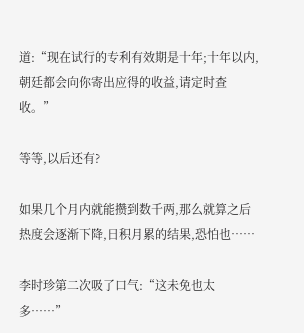道:“现在试行的专利有效期是十年;十年以内,朝廷都会向你寄出应得的收益,请定时查收。”

等等,以后还有?

如果几个月内就能攒到数千两,那么就算之后热度会逐渐下降,日积月累的结果,恐怕也……

李时珍第二次吸了口气:“这未免也太多……”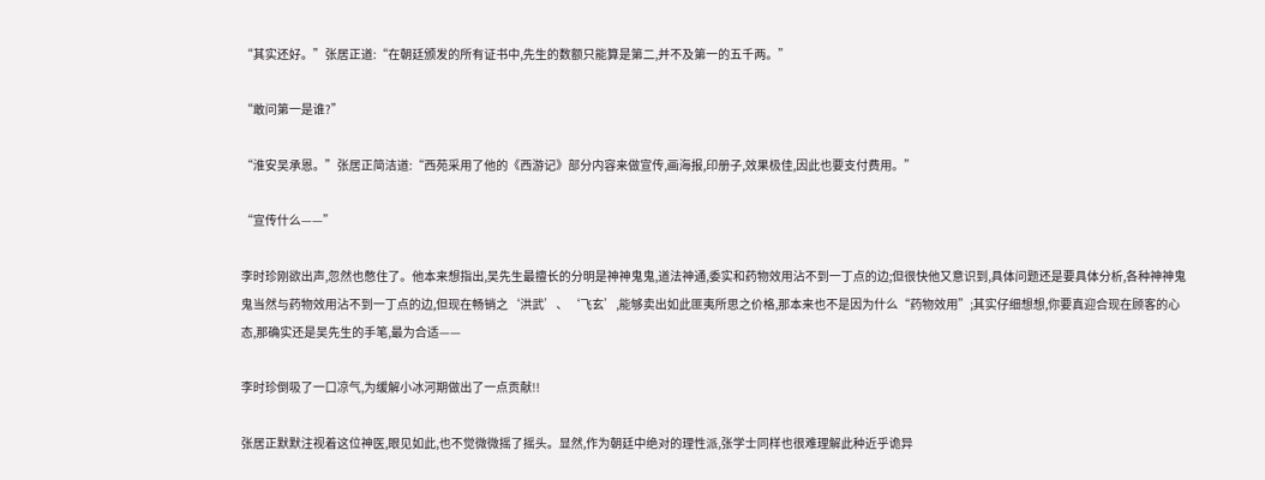“其实还好。”张居正道:“在朝廷颁发的所有证书中,先生的数额只能算是第二,并不及第一的五千两。”

“敢问第一是谁?”

“淮安吴承恩。”张居正简洁道:“西苑采用了他的《西游记》部分内容来做宣传,画海报,印册子,效果极佳,因此也要支付费用。”

“宣传什么——”

李时珍刚欲出声,忽然也憋住了。他本来想指出,吴先生最擅长的分明是神神鬼鬼,道法神通,委实和药物效用沾不到一丁点的边;但很快他又意识到,具体问题还是要具体分析,各种神神鬼鬼当然与药物效用沾不到一丁点的边,但现在畅销之‘洪武’、‘飞玄’,能够卖出如此匪夷所思之价格,那本来也不是因为什么“药物效用”;其实仔细想想,你要真迎合现在顾客的心态,那确实还是吴先生的手笔,最为合适——

李时珍倒吸了一口凉气,为缓解小冰河期做出了一点贡献!!

张居正默默注视着这位神医,眼见如此,也不觉微微摇了摇头。显然,作为朝廷中绝对的理性派,张学士同样也很难理解此种近乎诡异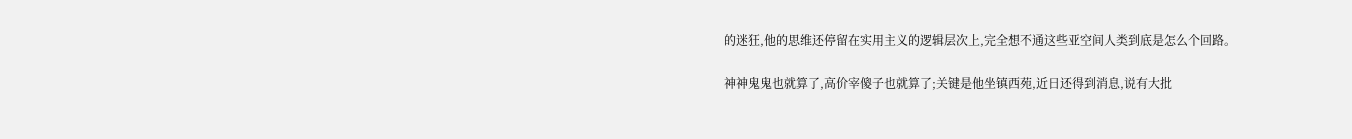的迷狂,他的思维还停留在实用主义的逻辑层次上,完全想不通这些亚空间人类到底是怎么个回路。

神神鬼鬼也就算了,高价宰傻子也就算了;关键是他坐镇西苑,近日还得到消息,说有大批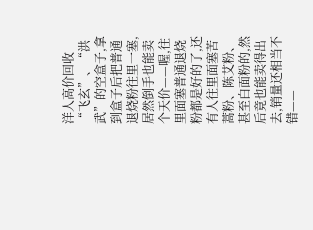洋人高价回收“飞玄”、“洪武”的空盒子,拿到盒子后把普通退烧粉往里一塞,居然倒手也能卖个天价——喔,往里面塞普通退烧粉都是好的了,还有人往里面塞苦蒿粉、陈艾粉、甚至白面粉的,然后竟也能卖得出去,销量还相当不错——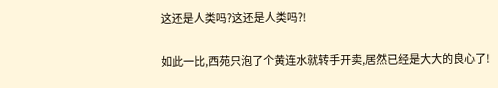这还是人类吗?这还是人类吗?!

如此一比,西苑只泡了个黄连水就转手开卖,居然已经是大大的良心了!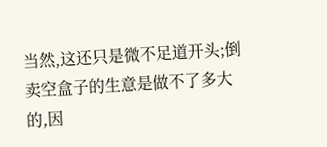当然,这还只是微不足道开头;倒卖空盒子的生意是做不了多大的,因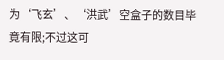为‘飞玄’、‘洪武’空盒子的数目毕竟有限;不过这可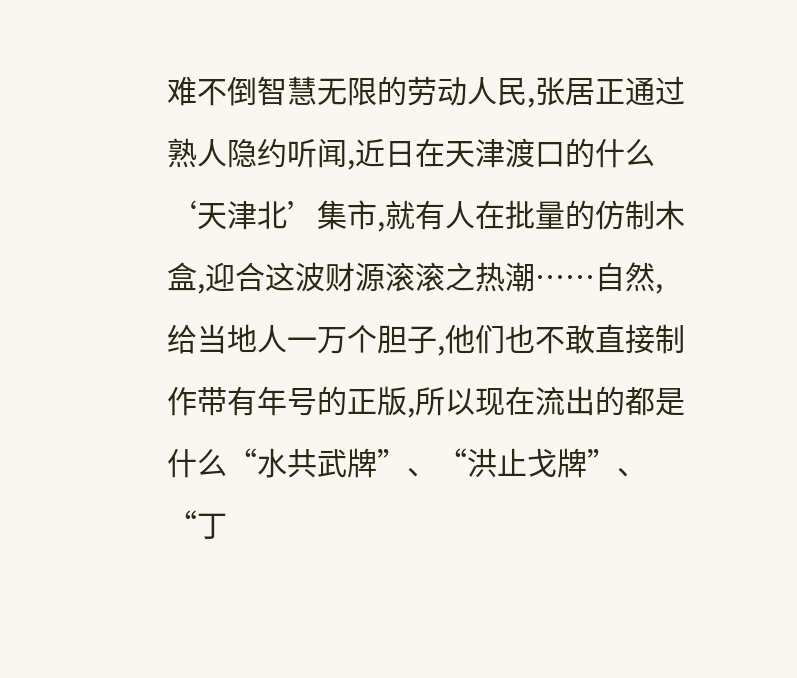难不倒智慧无限的劳动人民,张居正通过熟人隐约听闻,近日在天津渡口的什么‘天津北’集市,就有人在批量的仿制木盒,迎合这波财源滚滚之热潮……自然,给当地人一万个胆子,他们也不敢直接制作带有年号的正版,所以现在流出的都是什么“水共武牌”、“洪止戈牌”、“丁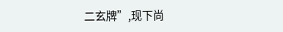二玄牌”,现下尚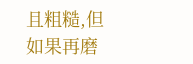且粗糙,但如果再磨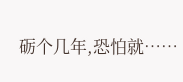砺个几年,恐怕就……